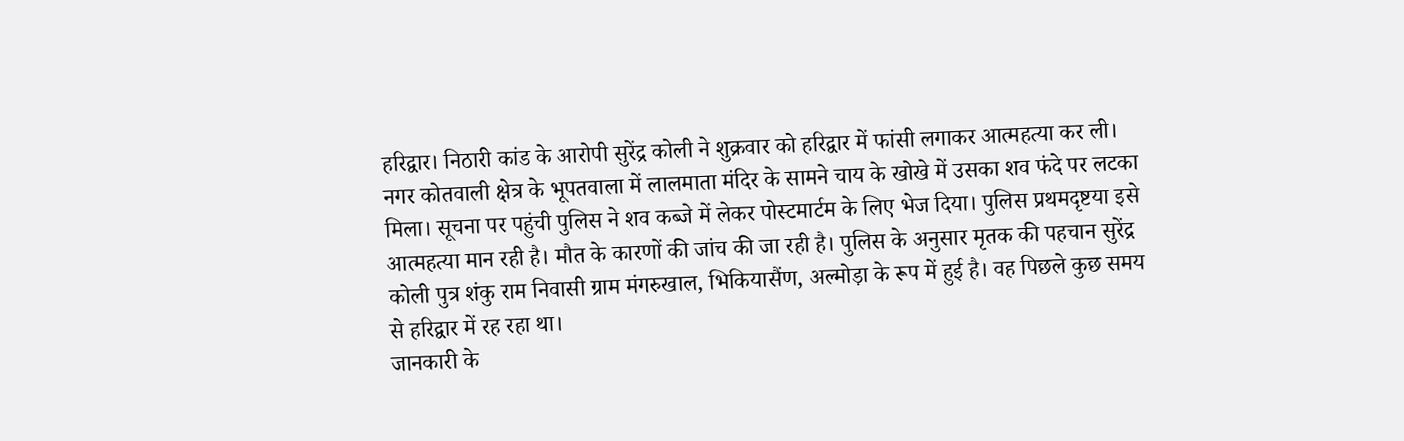हरिद्वार। निठारी कांड के आरोपी सुरेंद्र कोली ने शुक्रवार को हरिद्वार में फांसी लगाकर आत्महत्या कर ली। नगर कोतवाली क्षेत्र के भूपतवाला में लालमाता मंदिर के सामने चाय के खोखे में उसका शव फंदे पर लटका मिला। सूचना पर पहुंची पुलिस ने शव कब्जे में लेकर पोस्टमार्टम के लिए भेज दिया। पुलिस प्रथमदृष्टया इसे आत्महत्या मान रही है। मौत के कारणों की जांच की जा रही है। पुलिस के अनुसार मृतक की पहचान सुरेंद्र कोली पुत्र शंकु राम निवासी ग्राम मंगरुखाल, भिकियासैंण, अल्मोड़ा के रूप में हुई है। वह पिछले कुछ समय से हरिद्वार में रह रहा था।
जानकारी के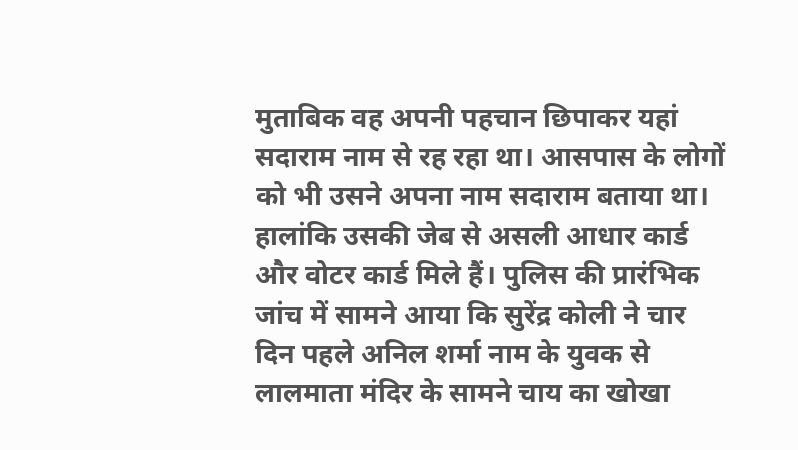मुताबिक वह अपनी पहचान छिपाकर यहां सदाराम नाम से रह रहा था। आसपास के लोगों को भी उसने अपना नाम सदाराम बताया था। हालांकि उसकी जेब से असली आधार कार्ड और वोटर कार्ड मिले हैं। पुलिस की प्रारंभिक जांच में सामने आया कि सुरेंद्र कोली ने चार दिन पहले अनिल शर्मा नाम के युवक से लालमाता मंदिर के सामने चाय का खोखा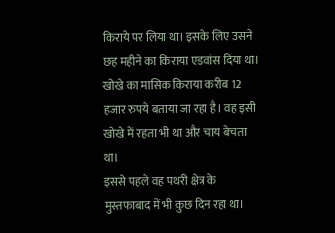किराये पर लिया था। इसके लिए उसने छह महीने का किराया एडवांस दिया था। खोखे का मासिक किराया करीब 12 हजार रुपये बताया जा रहा है। वह इसी खोखे में रहता भी था और चाय बेचता था।
इससे पहले वह पथरी क्षेत्र के मुस्तफाबाद में भी कुछ दिन रहा था।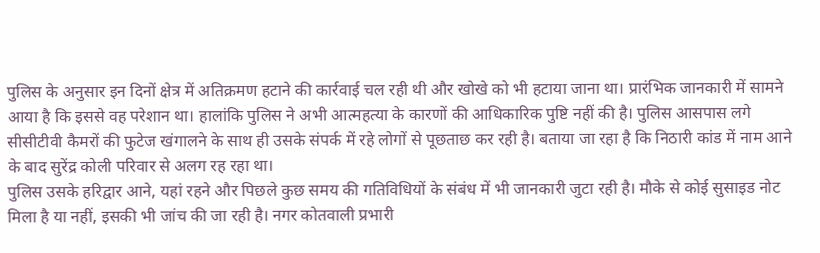पुलिस के अनुसार इन दिनों क्षेत्र में अतिक्रमण हटाने की कार्रवाई चल रही थी और खोखे को भी हटाया जाना था। प्रारंभिक जानकारी में सामने आया है कि इससे वह परेशान था। हालांकि पुलिस ने अभी आत्महत्या के कारणों की आधिकारिक पुष्टि नहीं की है। पुलिस आसपास लगे सीसीटीवी कैमरों की फुटेज खंगालने के साथ ही उसके संपर्क में रहे लोगों से पूछताछ कर रही है। बताया जा रहा है कि निठारी कांड में नाम आने के बाद सुरेंद्र कोली परिवार से अलग रह रहा था।
पुलिस उसके हरिद्वार आने, यहां रहने और पिछले कुछ समय की गतिविधियों के संबंध में भी जानकारी जुटा रही है। मौके से कोई सुसाइड नोट मिला है या नहीं, इसकी भी जांच की जा रही है। नगर कोतवाली प्रभारी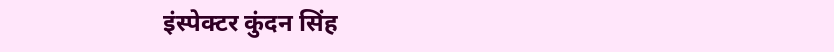इंस्पेक्टर कुंदन सिंह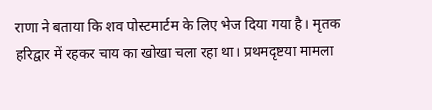राणा ने बताया कि शव पोस्टमार्टम के लिए भेज दिया गया है। मृतक हरिद्वार में रहकर चाय का खोखा चला रहा था। प्रथमदृष्टया मामला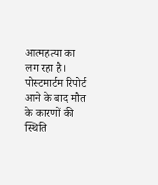आत्महत्या का लग रहा है। पोस्टमार्टम रिपोर्ट आने के बाद मौत के कारणों की स्थिति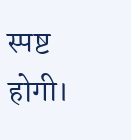स्पष्ट होगी।